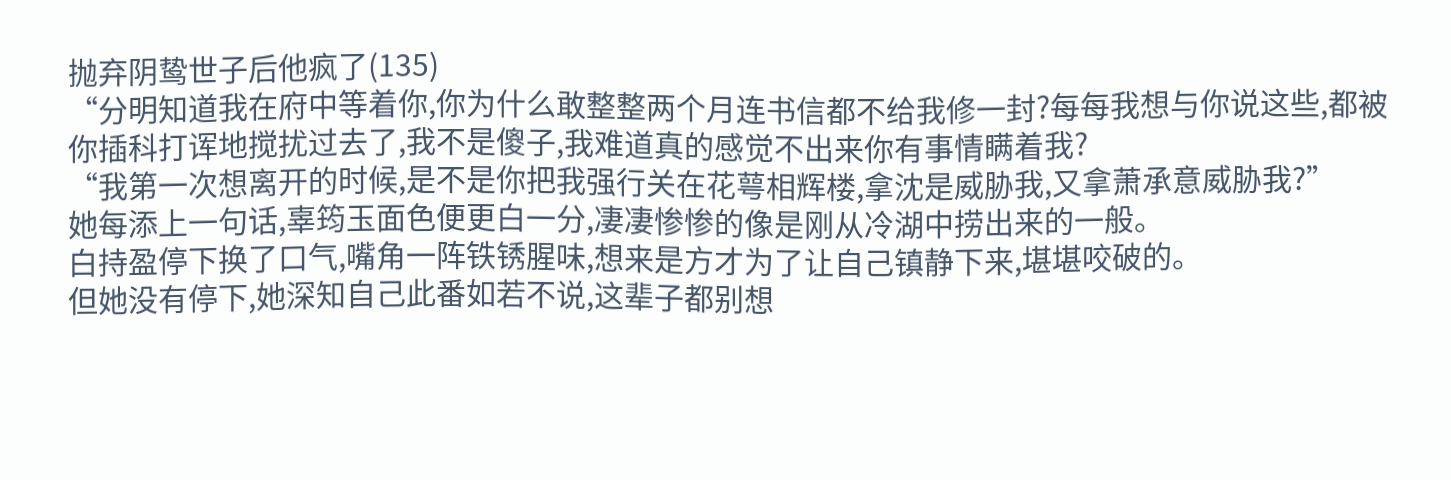抛弃阴鸷世子后他疯了(135)
“分明知道我在府中等着你,你为什么敢整整两个月连书信都不给我修一封?每每我想与你说这些,都被你插科打诨地搅扰过去了,我不是傻子,我难道真的感觉不出来你有事情瞒着我?
“我第一次想离开的时候,是不是你把我强行关在花萼相辉楼,拿沈是威胁我,又拿萧承意威胁我?”
她每添上一句话,辜筠玉面色便更白一分,凄凄惨惨的像是刚从冷湖中捞出来的一般。
白持盈停下换了口气,嘴角一阵铁锈腥味,想来是方才为了让自己镇静下来,堪堪咬破的。
但她没有停下,她深知自己此番如若不说,这辈子都别想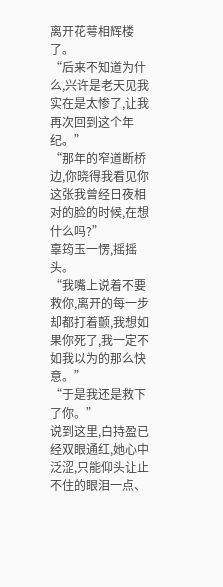离开花萼相辉楼了。
“后来不知道为什么,兴许是老天见我实在是太惨了,让我再次回到这个年纪。”
“那年的窄道断桥边,你晓得我看见你这张我曾经日夜相对的脸的时候,在想什么吗?”
辜筠玉一愣,摇摇头。
“我嘴上说着不要救你,离开的每一步却都打着颤,我想如果你死了,我一定不如我以为的那么快意。”
“于是我还是救下了你。”
说到这里,白持盈已经双眼通红,她心中泛涩,只能仰头让止不住的眼泪一点、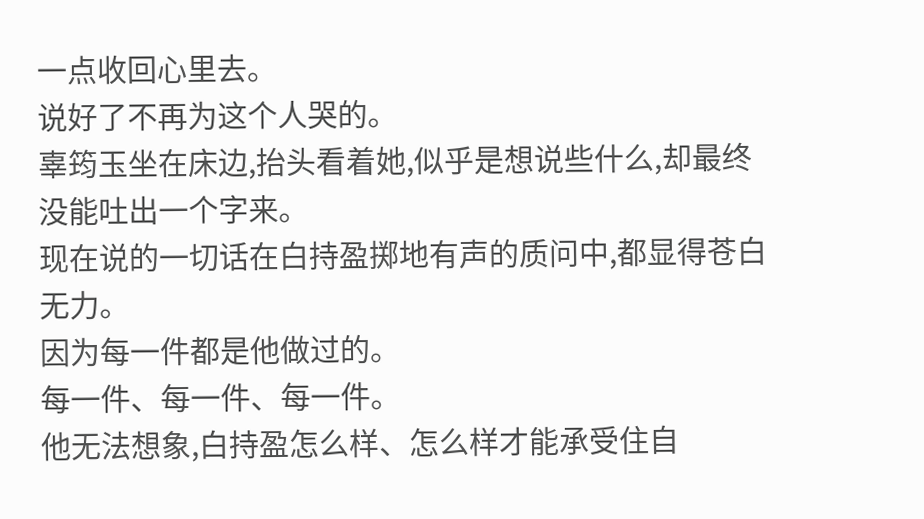一点收回心里去。
说好了不再为这个人哭的。
辜筠玉坐在床边,抬头看着她,似乎是想说些什么,却最终没能吐出一个字来。
现在说的一切话在白持盈掷地有声的质问中,都显得苍白无力。
因为每一件都是他做过的。
每一件、每一件、每一件。
他无法想象,白持盈怎么样、怎么样才能承受住自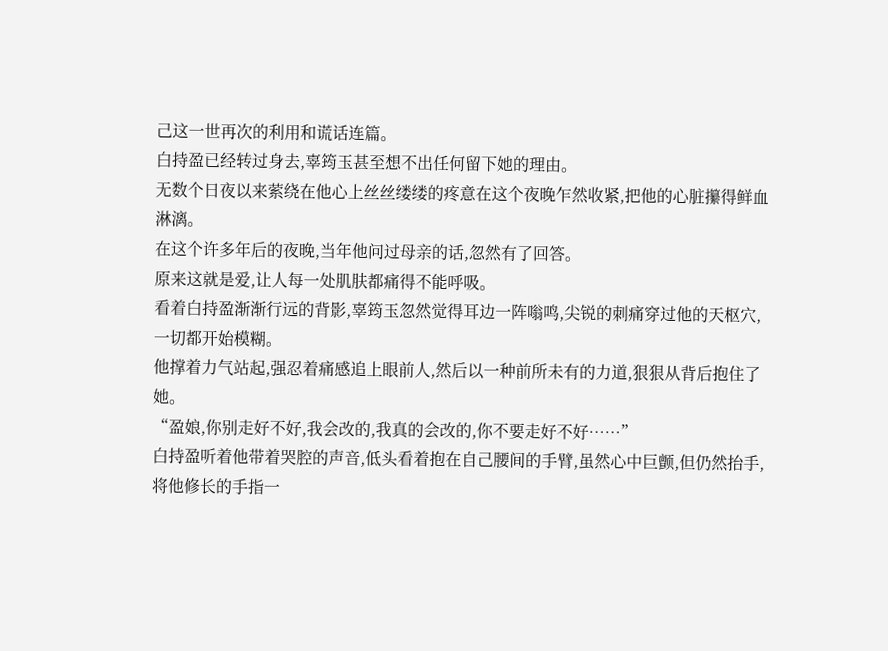己这一世再次的利用和谎话连篇。
白持盈已经转过身去,辜筠玉甚至想不出任何留下她的理由。
无数个日夜以来萦绕在他心上丝丝缕缕的疼意在这个夜晚乍然收紧,把他的心脏攥得鲜血淋漓。
在这个许多年后的夜晚,当年他问过母亲的话,忽然有了回答。
原来这就是爱,让人每一处肌肤都痛得不能呼吸。
看着白持盈渐渐行远的背影,辜筠玉忽然觉得耳边一阵嗡鸣,尖锐的刺痛穿过他的天枢穴,一切都开始模糊。
他撑着力气站起,强忍着痛感追上眼前人,然后以一种前所未有的力道,狠狠从背后抱住了她。
“盈娘,你别走好不好,我会改的,我真的会改的,你不要走好不好……”
白持盈听着他带着哭腔的声音,低头看着抱在自己腰间的手臂,虽然心中巨颤,但仍然抬手,将他修长的手指一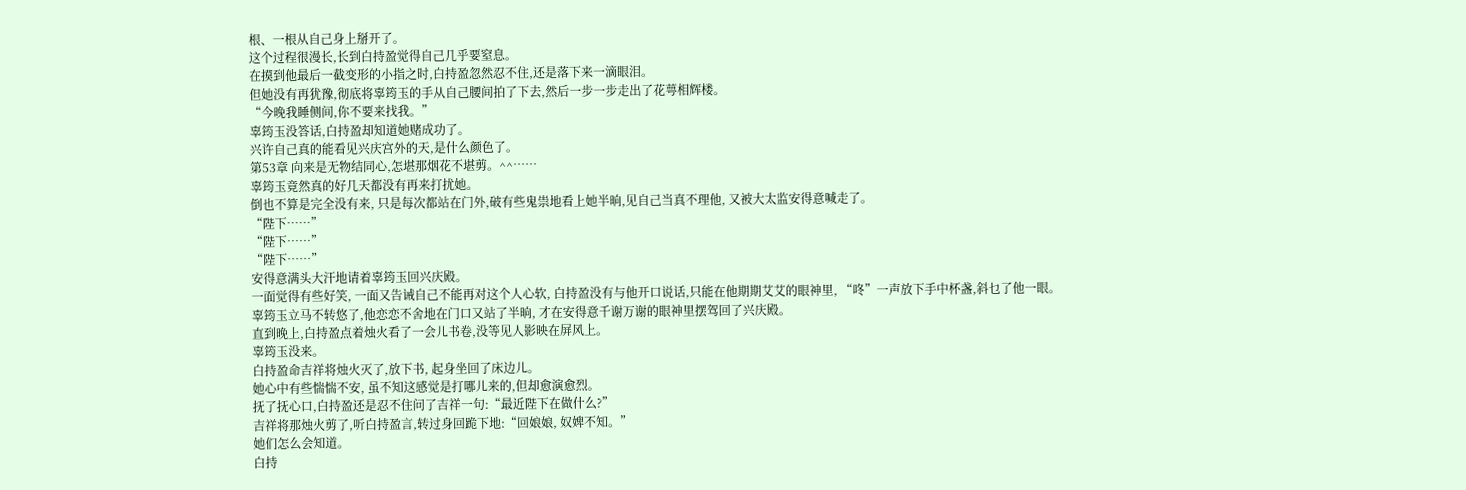根、一根从自己身上掰开了。
这个过程很漫长,长到白持盈觉得自己几乎要窒息。
在摸到他最后一截变形的小指之时,白持盈忽然忍不住,还是落下来一滴眼泪。
但她没有再犹豫,彻底将辜筠玉的手从自己腰间拍了下去,然后一步一步走出了花萼相辉楼。
“今晚我睡侧间,你不要来找我。”
辜筠玉没答话,白持盈却知道她赌成功了。
兴许自己真的能看见兴庆宫外的天,是什么颜色了。
第53章 向来是无物结同心,怎堪那烟花不堪剪。^^……
辜筠玉竟然真的好几天都没有再来打扰她。
倒也不算是完全没有来, 只是每次都站在门外,破有些鬼祟地看上她半晌,见自己当真不理他, 又被大太监安得意喊走了。
“陛下……”
“陛下……”
“陛下……”
安得意满头大汗地请着辜筠玉回兴庆殿。
一面觉得有些好笑, 一面又告诫自己不能再对这个人心软, 白持盈没有与他开口说话,只能在他期期艾艾的眼神里, “咚”一声放下手中杯盏,斜乜了他一眼。
辜筠玉立马不转悠了,他恋恋不舍地在门口又站了半晌, 才在安得意千谢万谢的眼神里摆驾回了兴庆殿。
直到晚上,白持盈点着烛火看了一会儿书卷,没等见人影映在屏风上。
辜筠玉没来。
白持盈命吉祥将烛火灭了,放下书, 起身坐回了床边儿。
她心中有些惴惴不安, 虽不知这感觉是打哪儿来的,但却愈演愈烈。
抚了抚心口,白持盈还是忍不住问了吉祥一句:“最近陛下在做什么?”
吉祥将那烛火剪了,听白持盈言,转过身回跪下地:“回娘娘, 奴婢不知。”
她们怎么会知道。
白持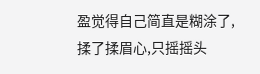盈觉得自己简直是糊涂了, 揉了揉眉心,只摇摇头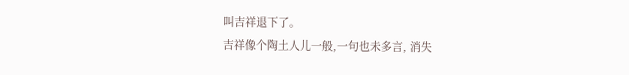叫吉祥退下了。
吉祥像个陶土人儿一般,一句也未多言, 消失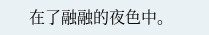在了融融的夜色中。